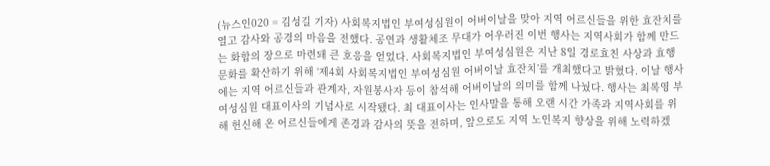(뉴스인020 = 김성길 기자) 사회복지법인 부여성심원이 어버이날을 맞아 지역 어르신들을 위한 효잔치를 열고 감사와 공경의 마음을 전했다. 공연과 생활체조 무대가 어우러진 이번 행사는 지역사회가 함께 만드는 화합의 장으로 마련돼 큰 호응을 얻었다. 사회복지법인 부여성심원은 지난 8일 경로효친 사상과 효행 문화를 확산하기 위해 ‘제4회 사회복지법인 부여성심원 어버이날 효잔치’를 개최했다고 밝혔다. 이날 행사에는 지역 어르신들과 관계자, 자원봉사자 등이 참석해 어버이날의 의미를 함께 나눴다. 행사는 최복영 부여성심원 대표이사의 기념사로 시작됐다. 최 대표이사는 인사말을 통해 오랜 시간 가족과 지역사회를 위해 헌신해 온 어르신들에게 존경과 감사의 뜻을 전하며, 앞으로도 지역 노인복지 향상을 위해 노력하겠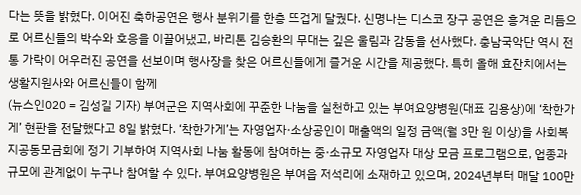다는 뜻을 밝혔다. 이어진 축하공연은 행사 분위기를 한층 뜨겁게 달궜다. 신명나는 디스코 장구 공연은 흥겨운 리듬으로 어르신들의 박수와 호응을 이끌어냈고, 바리톤 김승환의 무대는 깊은 울림과 감동을 선사했다. 충남국악단 역시 전통 가락이 어우러진 공연을 선보이며 행사장을 찾은 어르신들에게 즐거운 시간을 제공했다. 특히 올해 효잔치에서는 생활지원사와 어르신들이 함께
(뉴스인020 = 김성길 기자) 부여군은 지역사회에 꾸준한 나눔을 실천하고 있는 부여요양병원(대표 김용상)에 ‘착한가게’ 현판을 전달했다고 8일 밝혔다. ‘착한가게’는 자영업자·소상공인이 매출액의 일정 금액(월 3만 원 이상)을 사회복지공동모금회에 정기 기부하여 지역사회 나눔 활동에 참여하는 중·소규모 자영업자 대상 모금 프로그램으로, 업종과 규모에 관계없이 누구나 참여할 수 있다. 부여요양병원은 부여읍 저석리에 소재하고 있으며, 2024년부터 매달 100만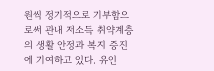원씩 정기적으로 기부함으로써 관내 저소득 취약계층의 생활 안정과 복지 증진에 기여하고 있다. 유인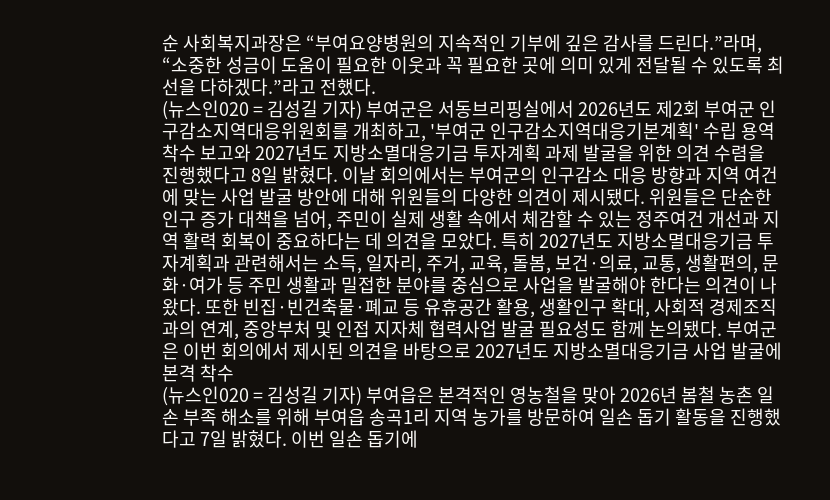순 사회복지과장은 “부여요양병원의 지속적인 기부에 깊은 감사를 드린다.”라며, “소중한 성금이 도움이 필요한 이웃과 꼭 필요한 곳에 의미 있게 전달될 수 있도록 최선을 다하겠다.”라고 전했다.
(뉴스인020 = 김성길 기자) 부여군은 서동브리핑실에서 2026년도 제2회 부여군 인구감소지역대응위원회를 개최하고, '부여군 인구감소지역대응기본계획' 수립 용역 착수 보고와 2027년도 지방소멸대응기금 투자계획 과제 발굴을 위한 의견 수렴을 진행했다고 8일 밝혔다. 이날 회의에서는 부여군의 인구감소 대응 방향과 지역 여건에 맞는 사업 발굴 방안에 대해 위원들의 다양한 의견이 제시됐다. 위원들은 단순한 인구 증가 대책을 넘어, 주민이 실제 생활 속에서 체감할 수 있는 정주여건 개선과 지역 활력 회복이 중요하다는 데 의견을 모았다. 특히 2027년도 지방소멸대응기금 투자계획과 관련해서는 소득, 일자리, 주거, 교육, 돌봄, 보건·의료, 교통, 생활편의, 문화·여가 등 주민 생활과 밀접한 분야를 중심으로 사업을 발굴해야 한다는 의견이 나왔다. 또한 빈집·빈건축물·폐교 등 유휴공간 활용, 생활인구 확대, 사회적 경제조직과의 연계, 중앙부처 및 인접 지자체 협력사업 발굴 필요성도 함께 논의됐다. 부여군은 이번 회의에서 제시된 의견을 바탕으로 2027년도 지방소멸대응기금 사업 발굴에 본격 착수
(뉴스인020 = 김성길 기자) 부여읍은 본격적인 영농철을 맞아 2026년 봄철 농촌 일손 부족 해소를 위해 부여읍 송곡1리 지역 농가를 방문하여 일손 돕기 활동을 진행했다고 7일 밝혔다. 이번 일손 돕기에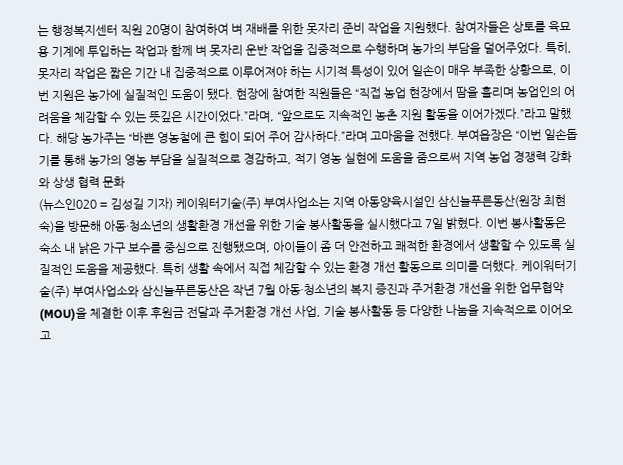는 행정복지센터 직원 20명이 참여하여 벼 재배를 위한 못자리 준비 작업을 지원했다. 참여자들은 상토를 육묘용 기계에 투입하는 작업과 함께 벼 못자리 운반 작업을 집중적으로 수행하며 농가의 부담을 덜어주었다. 특히, 못자리 작업은 짧은 기간 내 집중적으로 이루어져야 하는 시기적 특성이 있어 일손이 매우 부족한 상황으로, 이번 지원은 농가에 실질적인 도움이 됐다. 현장에 참여한 직원들은 “직접 농업 현장에서 땀을 흘리며 농업인의 어려움을 체감할 수 있는 뜻깊은 시간이었다.”라며, “앞으로도 지속적인 농촌 지원 활동을 이어가겠다.”라고 말했다. 해당 농가주는 “바쁜 영농철에 큰 힘이 되어 주어 감사하다.”라며 고마움을 전했다. 부여읍장은 “이번 일손돕기를 통해 농가의 영농 부담을 실질적으로 경감하고, 적기 영농 실현에 도움을 줌으로써 지역 농업 경쟁력 강화와 상생 협력 문화
(뉴스인020 = 김성길 기자) 케이워터기술(주) 부여사업소는 지역 아동양육시설인 삼신늘푸른동산(원장 최현숙)을 방문해 아동·청소년의 생활환경 개선을 위한 기술 봉사활동을 실시했다고 7일 밝혔다. 이번 봉사활동은 숙소 내 낡은 가구 보수를 중심으로 진행됐으며, 아이들이 좀 더 안전하고 쾌적한 환경에서 생활할 수 있도록 실질적인 도움을 제공했다. 특히 생활 속에서 직접 체감할 수 있는 환경 개선 활동으로 의미를 더했다. 케이워터기술(주) 부여사업소와 삼신늘푸른동산은 작년 7월 아동·청소년의 복지 증진과 주거환경 개선을 위한 업무협약(MOU)을 체결한 이후 후원금 전달과 주거환경 개선 사업, 기술 봉사활동 등 다양한 나눔을 지속적으로 이어오고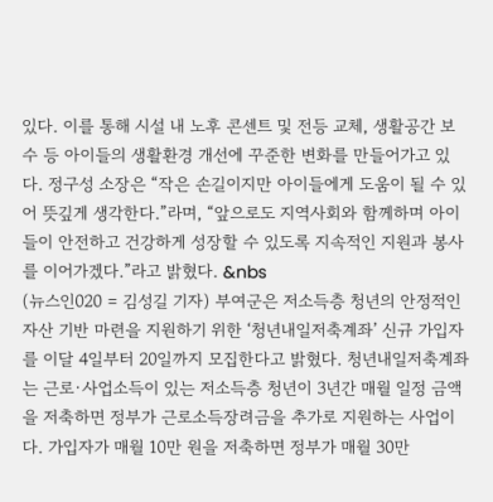있다. 이를 통해 시설 내 노후 콘센트 및 전등 교체, 생활공간 보수 등 아이들의 생활환경 개선에 꾸준한 변화를 만들어가고 있다. 정구성 소장은 “작은 손길이지만 아이들에게 도움이 될 수 있어 뜻깊게 생각한다.”라며, “앞으로도 지역사회와 함께하며 아이들이 안전하고 건강하게 성장할 수 있도록 지속적인 지원과 봉사를 이어가겠다.”라고 밝혔다. &nbs
(뉴스인020 = 김성길 기자) 부여군은 저소득층 청년의 안정적인 자산 기반 마련을 지원하기 위한 ‘청년내일저축계좌’ 신규 가입자를 이달 4일부터 20일까지 모집한다고 밝혔다. 청년내일저축계좌는 근로·사업소득이 있는 저소득층 청년이 3년간 매월 일정 금액을 저축하면 정부가 근로소득장려금을 추가로 지원하는 사업이다. 가입자가 매월 10만 원을 저축하면 정부가 매월 30만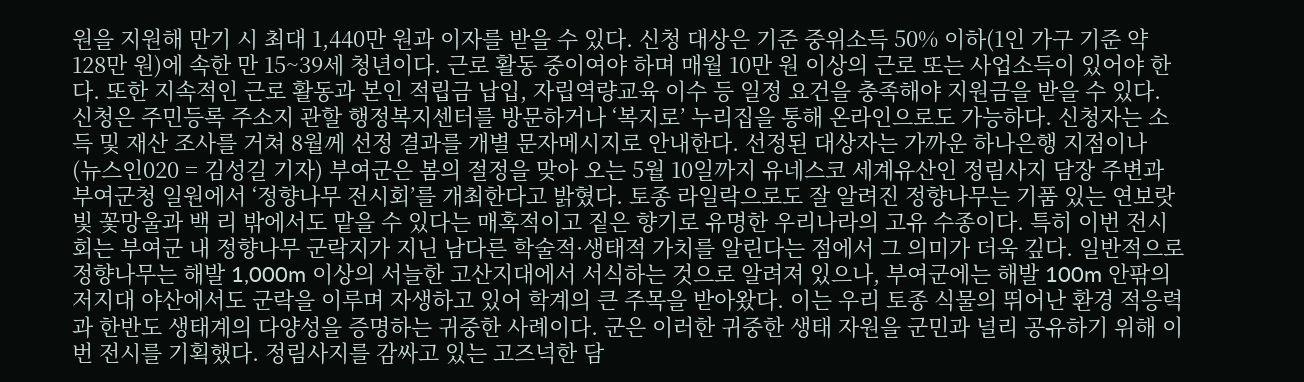원을 지원해 만기 시 최대 1,440만 원과 이자를 받을 수 있다. 신청 대상은 기준 중위소득 50% 이하(1인 가구 기준 약 128만 원)에 속한 만 15~39세 청년이다. 근로 활동 중이여야 하며 매월 10만 원 이상의 근로 또는 사업소득이 있어야 한다. 또한 지속적인 근로 활동과 본인 적립금 납입, 자립역량교육 이수 등 일정 요건을 충족해야 지원금을 받을 수 있다. 신청은 주민등록 주소지 관할 행정복지센터를 방문하거나 ‘복지로’ 누리집을 통해 온라인으로도 가능하다. 신청자는 소득 및 재산 조사를 거쳐 8월께 선정 결과를 개별 문자메시지로 안내한다. 선정된 대상자는 가까운 하나은행 지점이나
(뉴스인020 = 김성길 기자) 부여군은 봄의 절정을 맞아 오는 5월 10일까지 유네스코 세계유산인 정림사지 담장 주변과 부여군청 일원에서 ‘정향나무 전시회’를 개최한다고 밝혔다. 토종 라일락으로도 잘 알려진 정향나무는 기품 있는 연보랏빛 꽃망울과 백 리 밖에서도 맡을 수 있다는 매혹적이고 짙은 향기로 유명한 우리나라의 고유 수종이다. 특히 이번 전시회는 부여군 내 정향나무 군락지가 지닌 남다른 학술적·생태적 가치를 알린다는 점에서 그 의미가 더욱 깊다. 일반적으로 정향나무는 해발 1,000m 이상의 서늘한 고산지대에서 서식하는 것으로 알려져 있으나, 부여군에는 해발 100m 안팎의 저지대 야산에서도 군락을 이루며 자생하고 있어 학계의 큰 주목을 받아왔다. 이는 우리 토종 식물의 뛰어난 환경 적응력과 한반도 생태계의 다양성을 증명하는 귀중한 사례이다. 군은 이러한 귀중한 생태 자원을 군민과 널리 공유하기 위해 이번 전시를 기획했다. 정림사지를 감싸고 있는 고즈넉한 담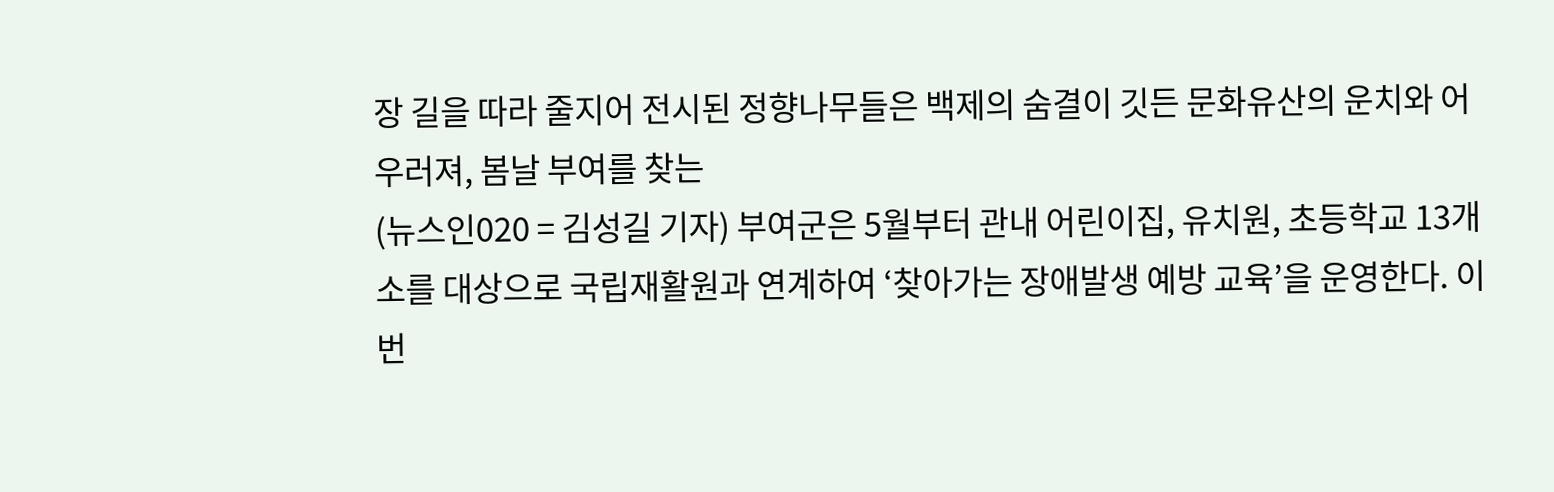장 길을 따라 줄지어 전시된 정향나무들은 백제의 숨결이 깃든 문화유산의 운치와 어우러져, 봄날 부여를 찾는
(뉴스인020 = 김성길 기자) 부여군은 5월부터 관내 어린이집, 유치원, 초등학교 13개소를 대상으로 국립재활원과 연계하여 ‘찾아가는 장애발생 예방 교육’을 운영한다. 이번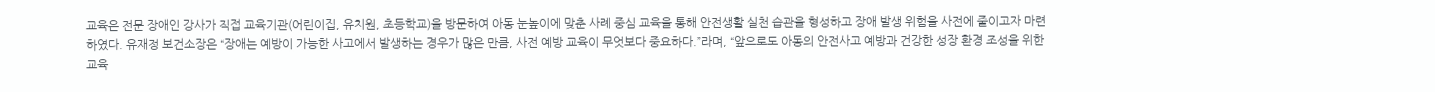교육은 전문 장애인 강사가 직접 교육기관(어린이집, 유치원, 초등학교)을 방문하여 아동 눈높이에 맞춘 사례 중심 교육을 통해 안전생활 실천 습관을 형성하고 장애 발생 위험을 사전에 줄이고자 마련하였다. 유재정 보건소장은 “장애는 예방이 가능한 사고에서 발생하는 경우가 많은 만큼, 사전 예방 교육이 무엇보다 중요하다.”라며, “앞으로도 아동의 안전사고 예방과 건강한 성장 환경 조성을 위한 교육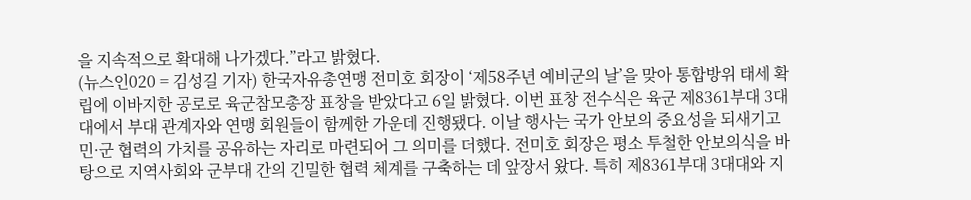을 지속적으로 확대해 나가겠다.”라고 밝혔다.
(뉴스인020 = 김성길 기자) 한국자유총연맹 전미호 회장이 ‘제58주년 예비군의 날’을 맞아 통합방위 태세 확립에 이바지한 공로로 육군참모총장 표창을 받았다고 6일 밝혔다. 이번 표창 전수식은 육군 제8361부대 3대대에서 부대 관계자와 연맹 회원들이 함께한 가운데 진행됐다. 이날 행사는 국가 안보의 중요성을 되새기고 민·군 협력의 가치를 공유하는 자리로 마련되어 그 의미를 더했다. 전미호 회장은 평소 투철한 안보의식을 바탕으로 지역사회와 군부대 간의 긴밀한 협력 체계를 구축하는 데 앞장서 왔다. 특히 제8361부대 3대대와 지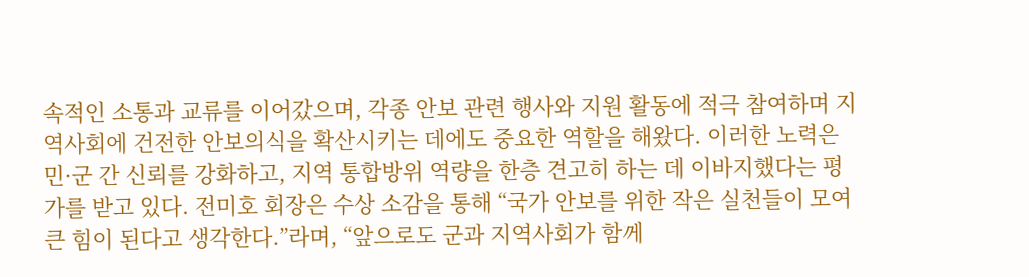속적인 소통과 교류를 이어갔으며, 각종 안보 관련 행사와 지원 활동에 적극 참여하며 지역사회에 건전한 안보의식을 확산시키는 데에도 중요한 역할을 해왔다. 이러한 노력은 민·군 간 신뢰를 강화하고, 지역 통합방위 역량을 한층 견고히 하는 데 이바지했다는 평가를 받고 있다. 전미호 회장은 수상 소감을 통해 “국가 안보를 위한 작은 실천들이 모여 큰 힘이 된다고 생각한다.”라며, “앞으로도 군과 지역사회가 함께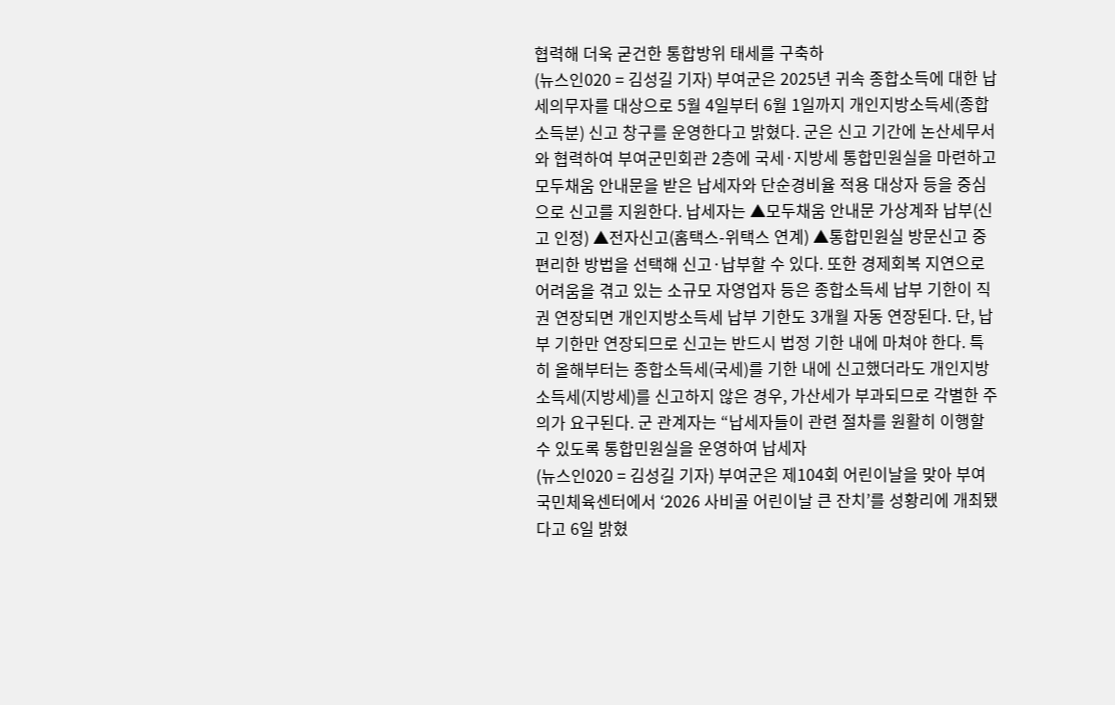협력해 더욱 굳건한 통합방위 태세를 구축하
(뉴스인020 = 김성길 기자) 부여군은 2025년 귀속 종합소득에 대한 납세의무자를 대상으로 5월 4일부터 6월 1일까지 개인지방소득세(종합소득분) 신고 창구를 운영한다고 밝혔다. 군은 신고 기간에 논산세무서와 협력하여 부여군민회관 2층에 국세·지방세 통합민원실을 마련하고 모두채움 안내문을 받은 납세자와 단순경비율 적용 대상자 등을 중심으로 신고를 지원한다. 납세자는 ▲모두채움 안내문 가상계좌 납부(신고 인정) ▲전자신고(홈택스-위택스 연계) ▲통합민원실 방문신고 중 편리한 방법을 선택해 신고·납부할 수 있다. 또한 경제회복 지연으로 어려움을 겪고 있는 소규모 자영업자 등은 종합소득세 납부 기한이 직권 연장되면 개인지방소득세 납부 기한도 3개월 자동 연장된다. 단, 납부 기한만 연장되므로 신고는 반드시 법정 기한 내에 마쳐야 한다. 특히 올해부터는 종합소득세(국세)를 기한 내에 신고했더라도 개인지방소득세(지방세)를 신고하지 않은 경우, 가산세가 부과되므로 각별한 주의가 요구된다. 군 관계자는 “납세자들이 관련 절차를 원활히 이행할 수 있도록 통합민원실을 운영하여 납세자
(뉴스인020 = 김성길 기자) 부여군은 제104회 어린이날을 맞아 부여국민체육센터에서 ‘2026 사비골 어린이날 큰 잔치’를 성황리에 개최됐다고 6일 밝혔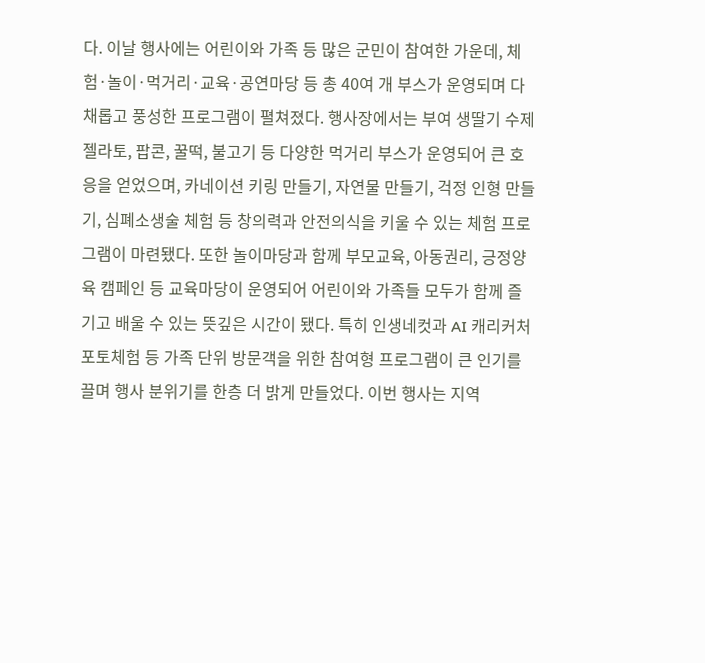다. 이날 행사에는 어린이와 가족 등 많은 군민이 참여한 가운데, 체험·놀이·먹거리·교육·공연마당 등 총 40여 개 부스가 운영되며 다채롭고 풍성한 프로그램이 펼쳐졌다. 행사장에서는 부여 생딸기 수제 젤라토, 팝콘, 꿀떡, 불고기 등 다양한 먹거리 부스가 운영되어 큰 호응을 얻었으며, 카네이션 키링 만들기, 자연물 만들기, 걱정 인형 만들기, 심폐소생술 체험 등 창의력과 안전의식을 키울 수 있는 체험 프로그램이 마련됐다. 또한 놀이마당과 함께 부모교육, 아동권리, 긍정양육 캠페인 등 교육마당이 운영되어 어린이와 가족들 모두가 함께 즐기고 배울 수 있는 뜻깊은 시간이 됐다. 특히 인생네컷과 AI 캐리커처 포토체험 등 가족 단위 방문객을 위한 참여형 프로그램이 큰 인기를 끌며 행사 분위기를 한층 더 밝게 만들었다. 이번 행사는 지역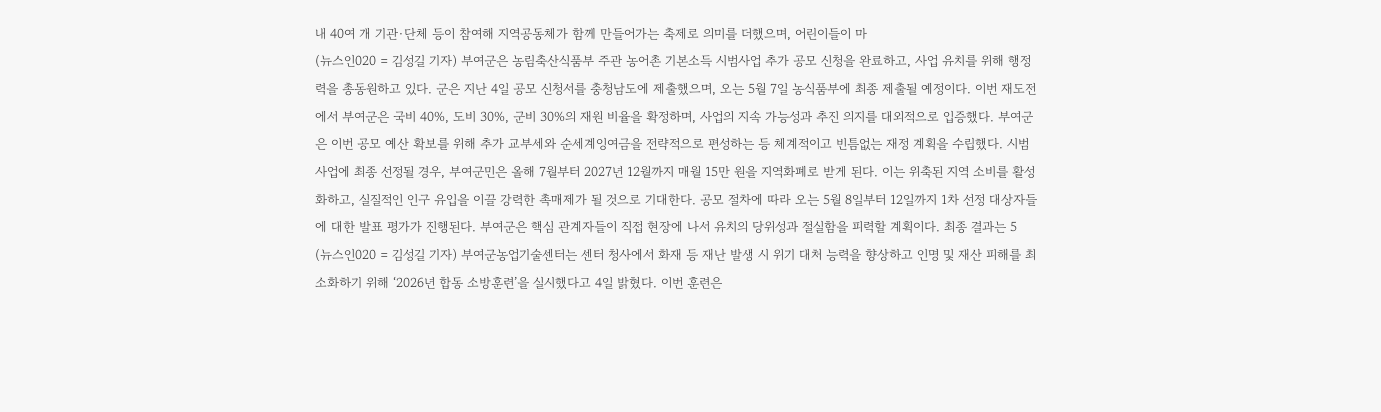내 40여 개 기관·단체 등이 참여해 지역공동체가 함께 만들어가는 축제로 의미를 더했으며, 어린이들이 마
(뉴스인020 = 김성길 기자) 부여군은 농림축산식품부 주관 농어촌 기본소득 시범사업 추가 공모 신청을 완료하고, 사업 유치를 위해 행정력을 총동원하고 있다. 군은 지난 4일 공모 신청서를 충청남도에 제출했으며, 오는 5월 7일 농식품부에 최종 제출될 예정이다. 이번 재도전에서 부여군은 국비 40%, 도비 30%, 군비 30%의 재원 비율을 확정하며, 사업의 지속 가능성과 추진 의지를 대외적으로 입증했다. 부여군은 이번 공모 예산 확보를 위해 추가 교부세와 순세계잉여금을 전략적으로 편성하는 등 체계적이고 빈틈없는 재정 계획을 수립했다. 시범사업에 최종 선정될 경우, 부여군민은 올해 7월부터 2027년 12월까지 매월 15만 원을 지역화폐로 받게 된다. 이는 위축된 지역 소비를 활성화하고, 실질적인 인구 유입을 이끌 강력한 촉매제가 될 것으로 기대한다. 공모 절차에 따라 오는 5월 8일부터 12일까지 1차 선정 대상자들에 대한 발표 평가가 진행된다. 부여군은 핵심 관계자들이 직접 현장에 나서 유치의 당위성과 절실함을 피력할 계획이다. 최종 결과는 5
(뉴스인020 = 김성길 기자) 부여군농업기술센터는 센터 청사에서 화재 등 재난 발생 시 위기 대처 능력을 향상하고 인명 및 재산 피해를 최소화하기 위해 ‘2026년 합동 소방훈련’을 실시했다고 4일 밝혔다. 이번 훈련은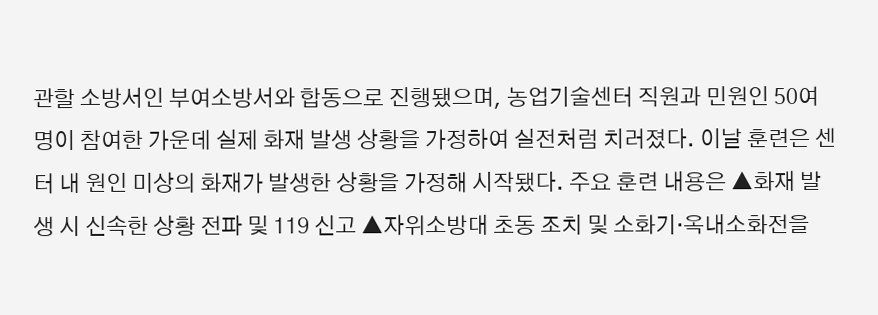관할 소방서인 부여소방서와 합동으로 진행됐으며, 농업기술센터 직원과 민원인 50여 명이 참여한 가운데 실제 화재 발생 상황을 가정하여 실전처럼 치러졌다. 이날 훈련은 센터 내 원인 미상의 화재가 발생한 상황을 가정해 시작됐다. 주요 훈련 내용은 ▲화재 발생 시 신속한 상황 전파 및 119 신고 ▲자위소방대 초동 조치 및 소화기·옥내소화전을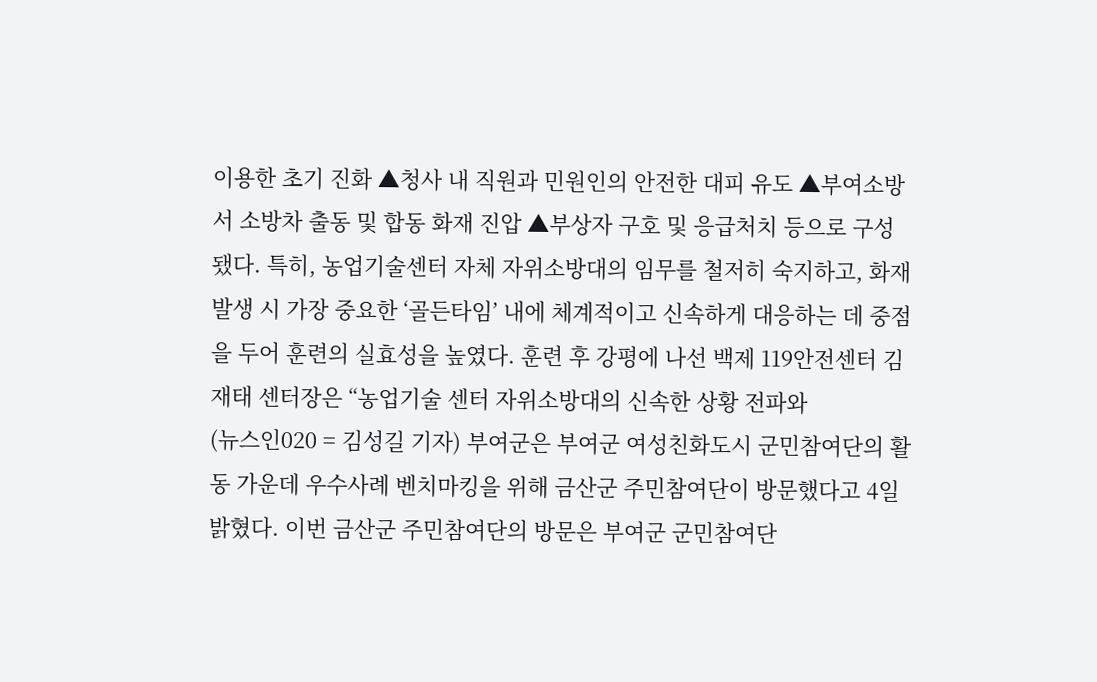이용한 초기 진화 ▲청사 내 직원과 민원인의 안전한 대피 유도 ▲부여소방서 소방차 출동 및 합동 화재 진압 ▲부상자 구호 및 응급처치 등으로 구성됐다. 특히, 농업기술센터 자체 자위소방대의 임무를 철저히 숙지하고, 화재 발생 시 가장 중요한 ‘골든타임’ 내에 체계적이고 신속하게 대응하는 데 중점을 두어 훈련의 실효성을 높였다. 훈련 후 강평에 나선 백제 119안전센터 김재태 센터장은 “농업기술 센터 자위소방대의 신속한 상황 전파와
(뉴스인020 = 김성길 기자) 부여군은 부여군 여성친화도시 군민참여단의 활동 가운데 우수사례 벤치마킹을 위해 금산군 주민참여단이 방문했다고 4일 밝혔다. 이번 금산군 주민참여단의 방문은 부여군 군민참여단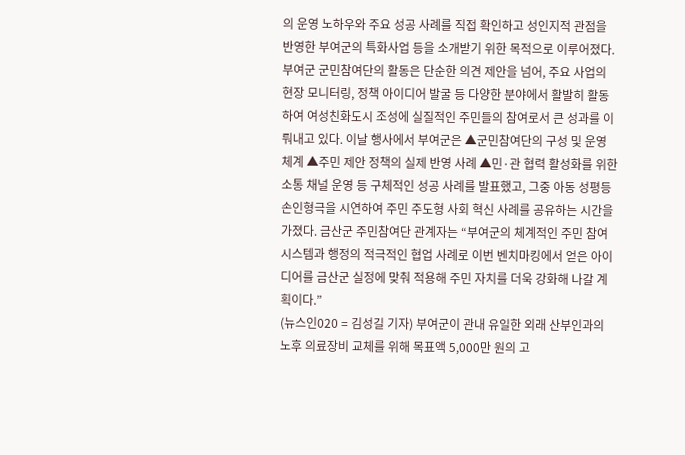의 운영 노하우와 주요 성공 사례를 직접 확인하고 성인지적 관점을 반영한 부여군의 특화사업 등을 소개받기 위한 목적으로 이루어졌다. 부여군 군민참여단의 활동은 단순한 의견 제안을 넘어, 주요 사업의 현장 모니터링, 정책 아이디어 발굴 등 다양한 분야에서 활발히 활동하여 여성친화도시 조성에 실질적인 주민들의 참여로서 큰 성과를 이뤄내고 있다. 이날 행사에서 부여군은 ▲군민참여단의 구성 및 운영 체계 ▲주민 제안 정책의 실제 반영 사례 ▲민·관 협력 활성화를 위한 소통 채널 운영 등 구체적인 성공 사례를 발표했고, 그중 아동 성평등 손인형극을 시연하여 주민 주도형 사회 혁신 사례를 공유하는 시간을 가졌다. 금산군 주민참여단 관계자는 “부여군의 체계적인 주민 참여 시스템과 행정의 적극적인 협업 사례로 이번 벤치마킹에서 얻은 아이디어를 금산군 실정에 맞춰 적용해 주민 자치를 더욱 강화해 나갈 계획이다.”
(뉴스인020 = 김성길 기자) 부여군이 관내 유일한 외래 산부인과의 노후 의료장비 교체를 위해 목표액 5,000만 원의 고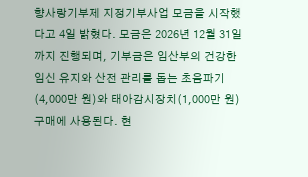향사랑기부제 지정기부사업 모금을 시작했다고 4일 밝혔다. 모금은 2026년 12월 31일까지 진행되며, 기부금은 임산부의 건강한 임신 유지와 산전 관리를 돕는 초음파기(4,000만 원)와 태아감시장치(1,000만 원) 구매에 사용된다. 현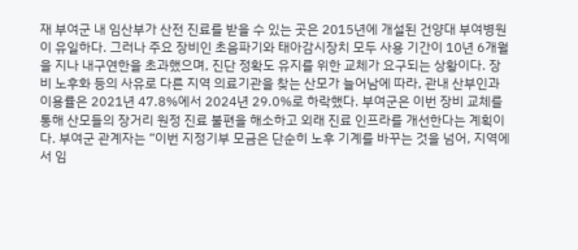재 부여군 내 임산부가 산전 진료를 받을 수 있는 곳은 2015년에 개설된 건양대 부여병원이 유일하다. 그러나 주요 장비인 초음파기와 태아감시장치 모두 사용 기간이 10년 6개월을 지나 내구연한을 초과했으며, 진단 정확도 유지를 위한 교체가 요구되는 상황이다. 장비 노후화 등의 사유로 다른 지역 의료기관을 찾는 산모가 늘어남에 따라, 관내 산부인과 이용률은 2021년 47.8%에서 2024년 29.0%로 하락했다. 부여군은 이번 장비 교체를 통해 산모들의 장거리 원정 진료 불편을 해소하고 외래 진료 인프라를 개선한다는 계획이다. 부여군 관계자는 “이번 지정기부 모금은 단순히 노후 기계를 바꾸는 것을 넘어, 지역에서 임